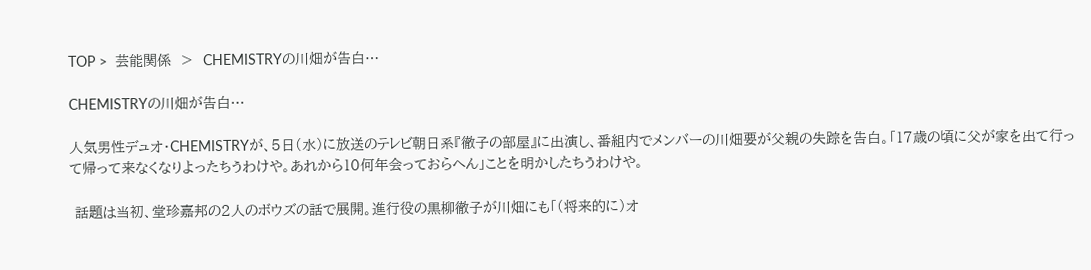TOP >  芸能関係  >  CHEMISTRYの川畑が告白…

CHEMISTRYの川畑が告白…

人気男性デュオ・CHEMISTRYが、5日(水)に放送のテレビ朝日系『徹子の部屋』に出演し、番組内でメンバーの川畑要が父親の失踪を告白。「17歳の頃に父が家を出て行って帰って来なくなりよったちうわけや。あれから10何年会っておらへん」ことを明かしたちうわけや。

 話題は当初、堂珍嘉邦の2人のボウズの話で展開。進行役の黒柳徹子が川畑にも「(将来的に)オ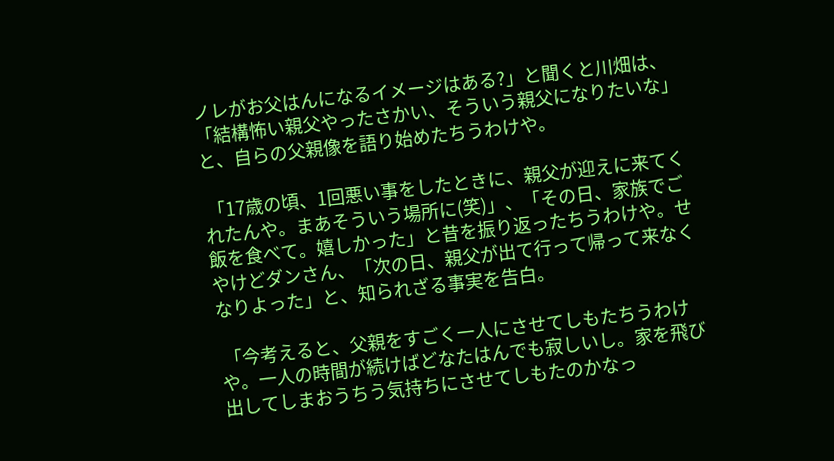ノレがお父はんになるイメージはある?」と聞くと川畑は、「結構怖い親父やったさかい、そういう親父になりたいな」と、自らの父親像を語り始めたちうわけや。

 「17歳の頃、1回悪い事をしたときに、親父が迎えに来てくれたんや。まあそういう場所に(笑)」、「その日、家族でご飯を食べて。嬉しかった」と昔を振り返ったちうわけや。せやけどダンさん、「次の日、親父が出て行って帰って来なくなりよった」と、知られざる事実を告白。

 「今考えると、父親をすごく一人にさせてしもたちうわけや。一人の時間が続けばどなたはんでも寂しいし。家を飛び出してしまおうちう気持ちにさせてしもたのかなっ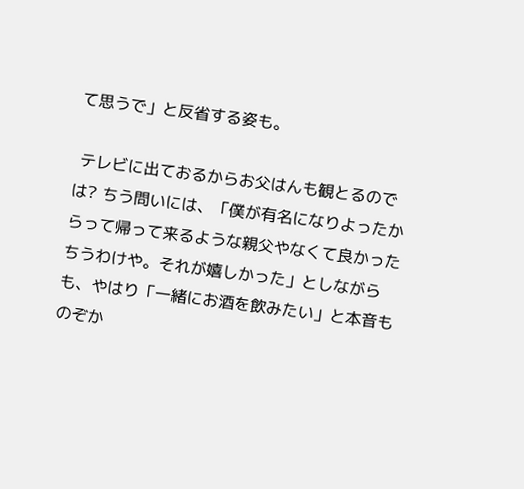て思うで」と反省する姿も。

 テレビに出ておるからお父はんも観とるのでは? ちう問いには、「僕が有名になりよったからって帰って来るような親父やなくて良かったちうわけや。それが嬉しかった」としながらも、やはり「一緒にお酒を飲みたい」と本音ものぞか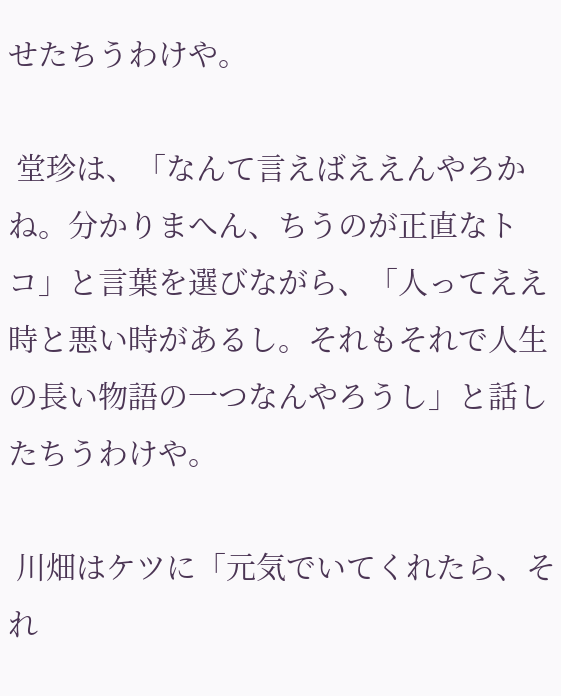せたちうわけや。

 堂珍は、「なんて言えばええんやろかね。分かりまへん、ちうのが正直なトコ」と言葉を選びながら、「人ってええ時と悪い時があるし。それもそれで人生の長い物語の一つなんやろうし」と話したちうわけや。

 川畑はケツに「元気でいてくれたら、それ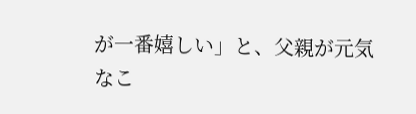が一番嬉しい」と、父親が元気なこ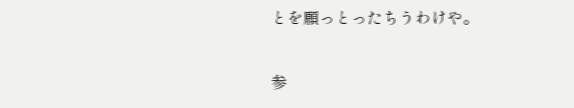とを願っとったちうわけや。

参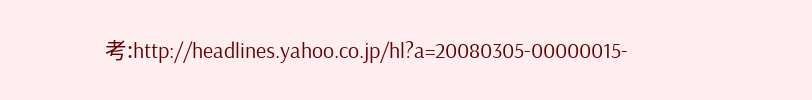考:http://headlines.yahoo.co.jp/hl?a=20080305-00000015-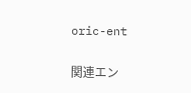oric-ent

関連エン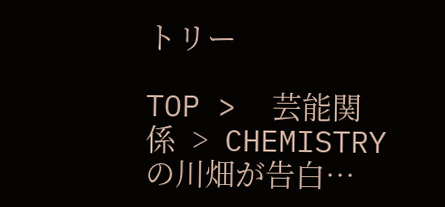トリー

TOP >  芸能関係  >  CHEMISTRYの川畑が告白…